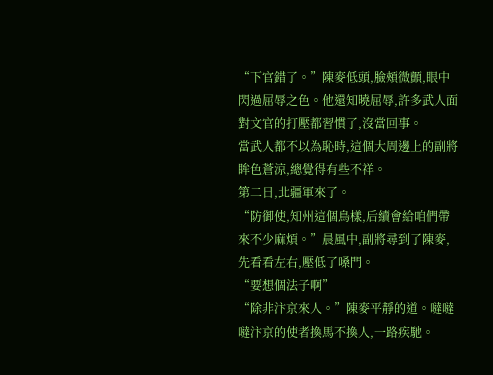“下官錯了。”陳麥低頭,臉頰微顫,眼中閃過屈辱之色。他還知曉屈辱,許多武人面對文官的打壓都習慣了,沒當回事。
當武人都不以為恥時,這個大周邊上的副將眸色蒼涼,總覺得有些不祥。
第二日,北疆軍來了。
“防御使,知州這個鳥樣,后續會給咱們帶來不少麻煩。”晨風中,副將尋到了陳麥,先看看左右,壓低了嗓門。
“要想個法子啊”
“除非汴京來人。”陳麥平靜的道。噠噠噠汴京的使者換馬不換人,一路疾馳。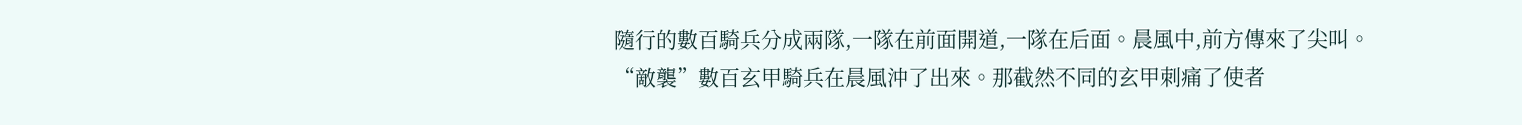隨行的數百騎兵分成兩隊,一隊在前面開道,一隊在后面。晨風中,前方傳來了尖叫。
“敵襲”數百玄甲騎兵在晨風沖了出來。那截然不同的玄甲刺痛了使者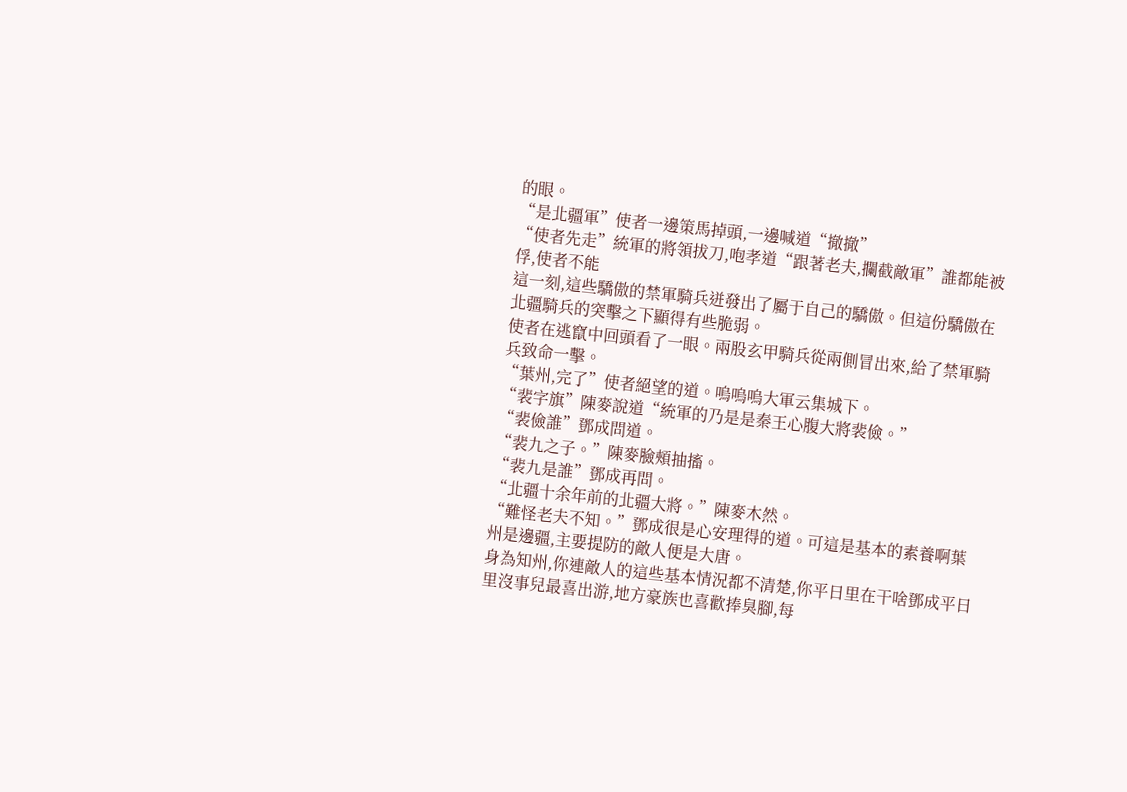的眼。
“是北疆軍”使者一邊策馬掉頭,一邊喊道“撤撤”
“使者先走”統軍的將領拔刀,咆孝道“跟著老夫,攔截敵軍”誰都能被俘,使者不能
這一刻,這些驕傲的禁軍騎兵迸發出了屬于自己的驕傲。但這份驕傲在北疆騎兵的突擊之下顯得有些脆弱。
使者在逃竄中回頭看了一眼。兩股玄甲騎兵從兩側冒出來,給了禁軍騎兵致命一擊。
“葉州,完了”使者絕望的道。嗚嗚嗚大軍云集城下。
“裴字旗”陳麥說道“統軍的乃是是秦王心腹大將裴儉。”
“裴儉誰”鄧成問道。
“裴九之子。”陳麥臉頰抽搐。
“裴九是誰”鄧成再問。
“北疆十余年前的北疆大將。”陳麥木然。
“難怪老夫不知。”鄧成很是心安理得的道。可這是基本的素養啊葉州是邊疆,主要提防的敵人便是大唐。
身為知州,你連敵人的這些基本情況都不清楚,你平日里在干啥鄧成平日里沒事兒最喜出游,地方豪族也喜歡捧臭腳,每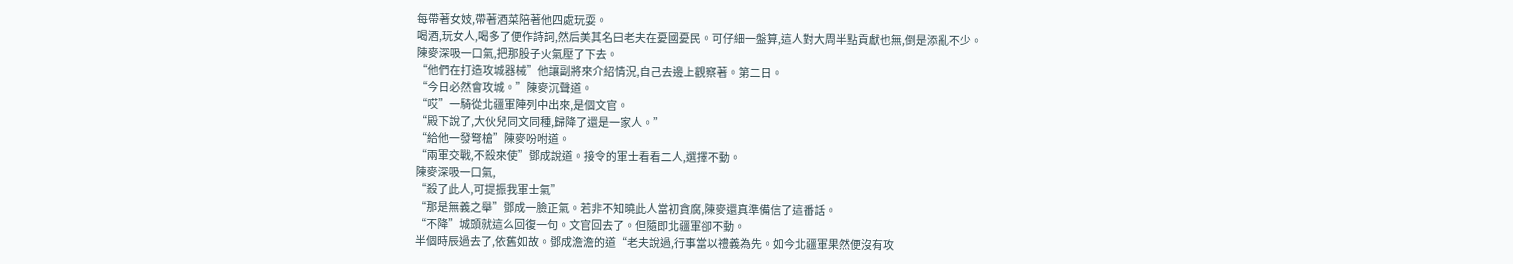每帶著女妓,帶著酒菜陪著他四處玩耍。
喝酒,玩女人,喝多了便作詩詞,然后美其名曰老夫在憂國憂民。可仔細一盤算,這人對大周半點貢獻也無,倒是添亂不少。
陳麥深吸一口氣,把那股子火氣壓了下去。
“他們在打造攻城器械”他讓副將來介紹情況,自己去邊上觀察著。第二日。
“今日必然會攻城。”陳麥沉聲道。
“哎”一騎從北疆軍陣列中出來,是個文官。
“殿下說了,大伙兒同文同種,歸降了還是一家人。”
“給他一發弩槍”陳麥吩咐道。
“兩軍交戰,不殺來使”鄧成說道。接令的軍士看看二人,選擇不動。
陳麥深吸一口氣,
“殺了此人,可提振我軍士氣”
“那是無義之舉”鄧成一臉正氣。若非不知曉此人當初貪腐,陳麥還真準備信了這番話。
“不降”城頭就這么回復一句。文官回去了。但隨即北疆軍卻不動。
半個時辰過去了,依舊如故。鄧成澹澹的道“老夫說過,行事當以禮義為先。如今北疆軍果然便沒有攻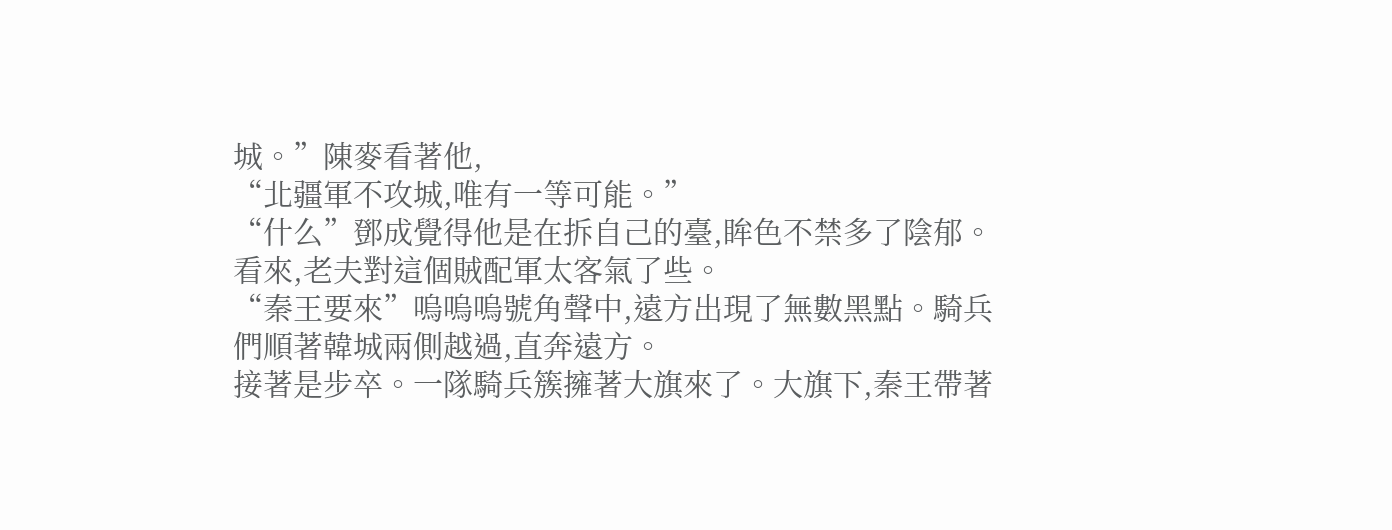城。”陳麥看著他,
“北疆軍不攻城,唯有一等可能。”
“什么”鄧成覺得他是在拆自己的臺,眸色不禁多了陰郁。看來,老夫對這個賊配軍太客氣了些。
“秦王要來”嗚嗚嗚號角聲中,遠方出現了無數黑點。騎兵們順著韓城兩側越過,直奔遠方。
接著是步卒。一隊騎兵簇擁著大旗來了。大旗下,秦王帶著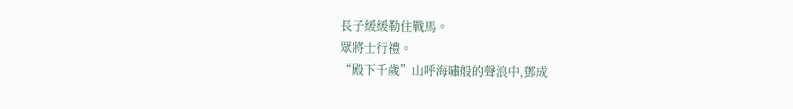長子緩緩勒住戰馬。
眾將士行禮。
“殿下千歲”山呼海嘯般的聲浪中,鄧成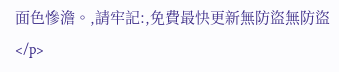面色慘澹。,請牢記:,免費最快更新無防盜無防盜</p>